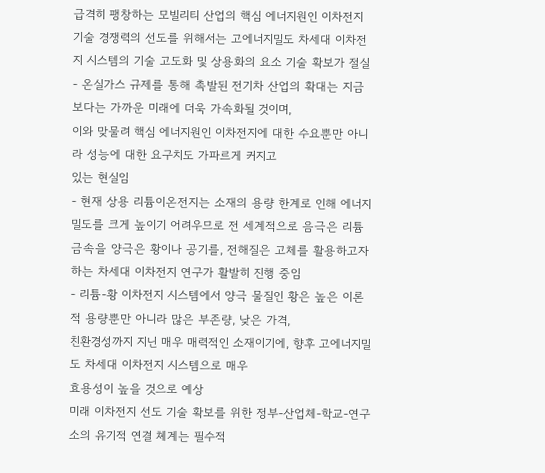급격히 팽창하는 모빌리티 산업의 핵심 에너지원인 이차전지 기술 경쟁력의 선도를 위해서는 고에너지밀도 차세대 이차전지 시스템의 기술 고도화 및 상용화의 요소 기술 확보가 절실
- 온실가스 규제를 통해 촉발된 전기차 산업의 확대는 지금보다는 가까운 미래에 더욱 가속화될 것이며,
이와 맞물려 핵심 에너지원인 이차전지에 대한 수요뿐만 아니라 성능에 대한 요구치도 가파르게 커지고
있는 현실임
- 현재 상용 리튬이온전지는 소재의 용량 한계로 인해 에너지 밀도를 크게 높이기 어려우므로 전 세계적으로 음극은 리튬 금속을 양극은 황이나 공기를, 전해질은 고체를 활용하고자 하는 차세대 이차전지 연구가 활발히 진행 중임
- 리튬-황 이차전지 시스템에서 양극 물질인 황은 높은 이론적 용량뿐만 아니라 많은 부존량, 낮은 가격,
친환경성까지 지닌 매우 매력적인 소재이기에, 향후 고에너지밀도 차세대 이차전지 시스템으로 매우
효용성이 높을 것으로 예상
미래 이차전지 선도 기술 확보를 위한 정부-산업체-학교-연구소의 유기적 연결 쳬계는 필수적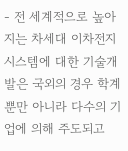- 전 세계적으로 높아지는 차세대 이차전지 시스템에 대한 기술개발은 국외의 경우 학계뿐만 아니라 다수의 기업에 의해 주도되고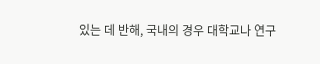있는 데 반해, 국내의 경우 대학교나 연구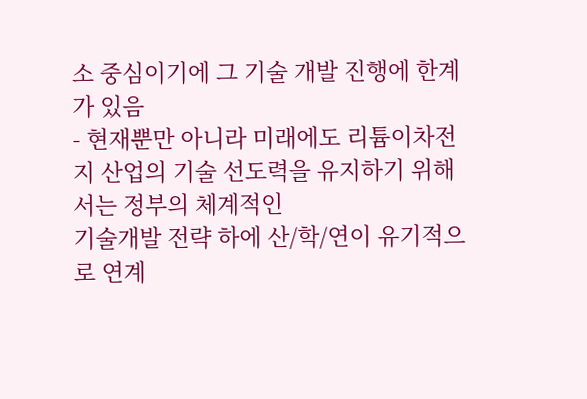소 중심이기에 그 기술 개발 진행에 한계가 있음
- 현재뿐만 아니라 미래에도 리튬이차전지 산업의 기술 선도력을 유지하기 위해서는 정부의 체계적인
기술개발 전략 하에 산/학/연이 유기적으로 연계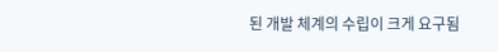된 개발 체계의 수립이 크게 요구됨